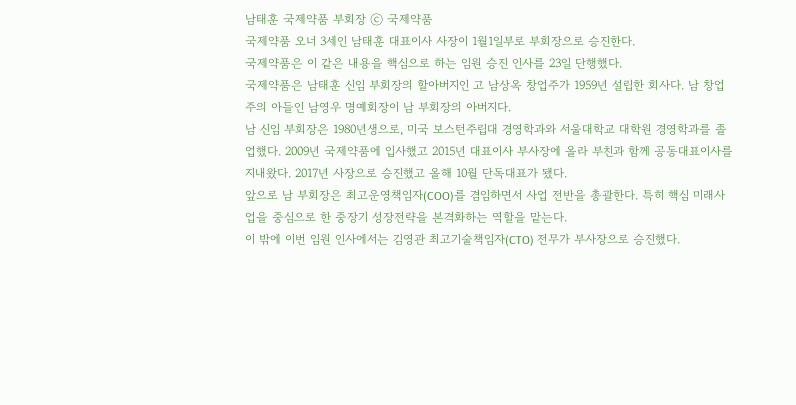남태훈 국제약품 부회장 ⓒ 국제약품
국제약품 오너 3세인 남태훈 대표이사 사장이 1월1일부로 부회장으로 승진한다.
국제약품은 이 같은 내용을 핵심으로 하는 임원 승진 인사를 23일 단행했다.
국제약품은 남태훈 신임 부회장의 할아버지인 고 남상옥 창업주가 1959년 설립한 회사다. 남 창업주의 아들인 남영우 명예회장이 남 부회장의 아버지다.
남 신임 부회장은 1980년생으로, 미국 보스턴주립대 경영학과와 서울대학교 대학원 경영학과를 졸업했다. 2009년 국제약품에 입사했고 2015년 대표이사 부사장에 올라 부친과 함께 공동대표이사를 지내왔다. 2017년 사장으로 승진했고 올해 10월 단독대표가 됐다.
앞으로 남 부회장은 최고운영책임자(COO)를 겸임하면서 사업 전반을 총괄한다. 특히 핵심 미래사업을 중심으로 한 중장기 성장전략을 본격화하는 역할을 맡는다.
이 밖에 이번 임원 인사에서는 김영관 최고기술책임자(CTO) 전무가 부사장으로 승진했다.